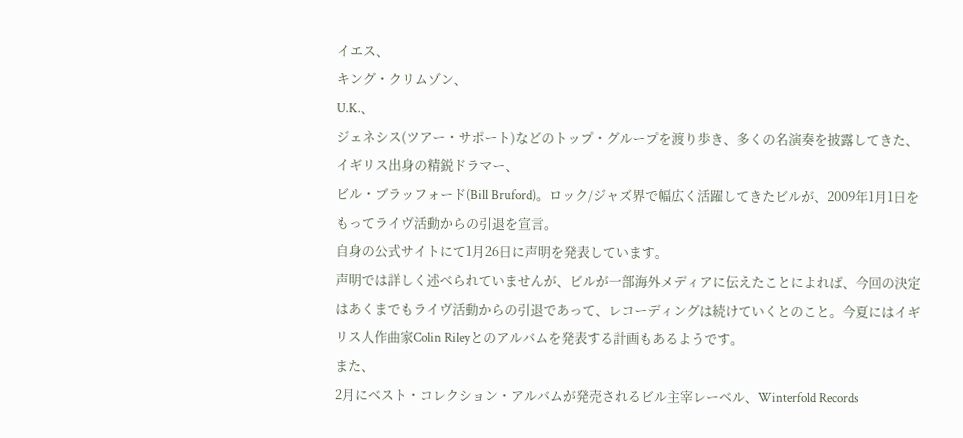イエス、
キング・クリムゾン、
U.K.、
ジェネシス(ツアー・サポート)などのトップ・グループを渡り歩き、多くの名演奏を披露してきた、イギリス出身の精鋭ドラマー、
ビル・ブラッフォード(Bill Bruford)。ロック/ジャズ界で幅広く活躍してきたビルが、2009年1月1日をもってライヴ活動からの引退を宣言。
自身の公式サイトにて1月26日に声明を発表しています。
声明では詳しく述べられていませんが、ビルが一部海外メディアに伝えたことによれば、今回の決定はあくまでもライヴ活動からの引退であって、レコーディングは続けていくとのこと。今夏にはイギリス人作曲家Colin Rileyとのアルバムを発表する計画もあるようです。
また、
2月にベスト・コレクション・アルバムが発売されるビル主宰レーベル、Winterfold Records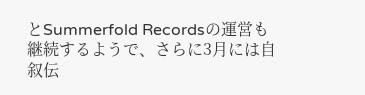とSummerfold Recordsの運営も継続するようで、さらに3月には自叙伝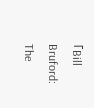「Bill Bruford: The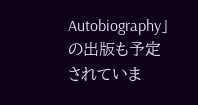Autobiography」の出版も予定されていま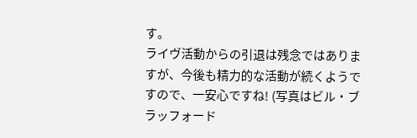す。
ライヴ活動からの引退は残念ではありますが、今後も精力的な活動が続くようですので、一安心ですね! (写真はビル・ブラッフォード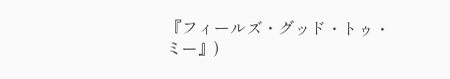『フィールズ・グッド・トゥ・ミー』)